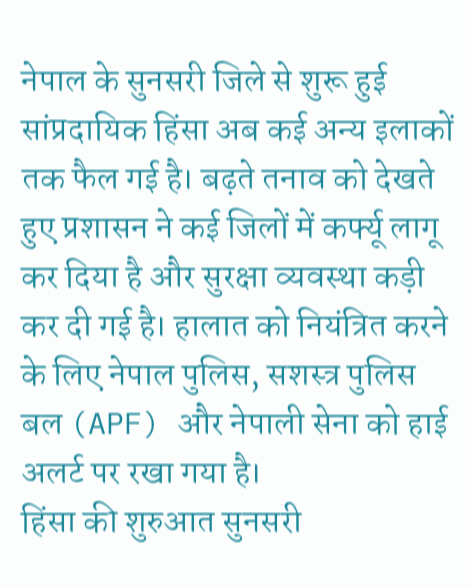नेपाल के सुनसरी जिले से शुरू हुई सांप्रदायिक हिंसा अब कई अन्य इलाकों तक फैल गई है। बढ़ते तनाव को देखते हुए प्रशासन ने कई जिलों में कर्फ्यू लागू कर दिया है और सुरक्षा व्यवस्था कड़ी कर दी गई है। हालात को नियंत्रित करने के लिए नेपाल पुलिस, सशस्त्र पुलिस बल (APF) और नेपाली सेना को हाई अलर्ट पर रखा गया है।
हिंसा की शुरुआत सुनसरी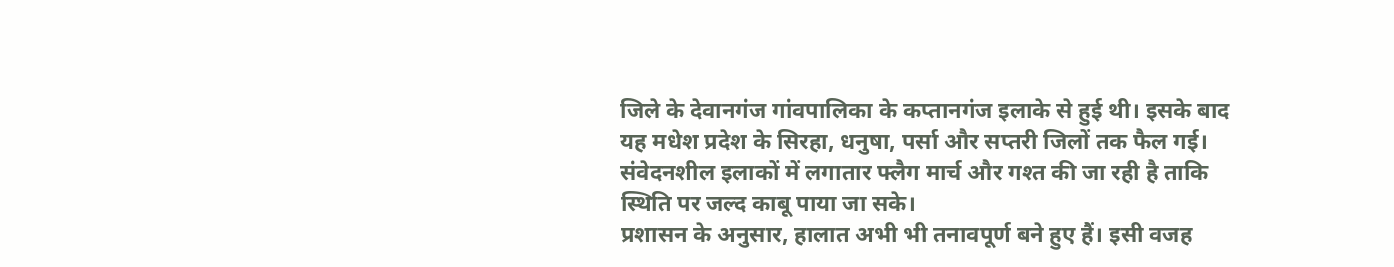जिले के देवानगंज गांवपालिका के कप्तानगंज इलाके से हुई थी। इसके बाद यह मधेश प्रदेश के सिरहा, धनुषा, पर्सा और सप्तरी जिलों तक फैल गई। संवेदनशील इलाकों में लगातार फ्लैग मार्च और गश्त की जा रही है ताकि स्थिति पर जल्द काबू पाया जा सके।
प्रशासन के अनुसार, हालात अभी भी तनावपूर्ण बने हुए हैं। इसी वजह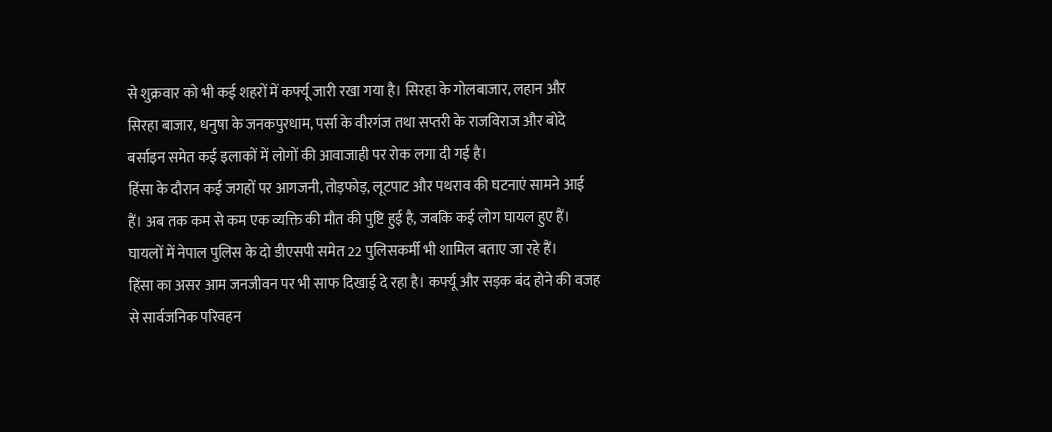से शुक्रवार को भी कई शहरों में कर्फ्यू जारी रखा गया है। सिरहा के गोलबाजार, लहान और सिरहा बाजार, धनुषा के जनकपुरधाम, पर्सा के वीरगंज तथा सप्तरी के राजविराज और बोदे बर्साइन समेत कई इलाकों में लोगों की आवाजाही पर रोक लगा दी गई है।
हिंसा के दौरान कई जगहों पर आगजनी, तोड़फोड़, लूटपाट और पथराव की घटनाएं सामने आई हैं। अब तक कम से कम एक व्यक्ति की मौत की पुष्टि हुई है, जबकि कई लोग घायल हुए हैं। घायलों में नेपाल पुलिस के दो डीएसपी समेत 22 पुलिसकर्मी भी शामिल बताए जा रहे हैं।
हिंसा का असर आम जनजीवन पर भी साफ दिखाई दे रहा है। कर्फ्यू और सड़क बंद होने की वजह से सार्वजनिक परिवहन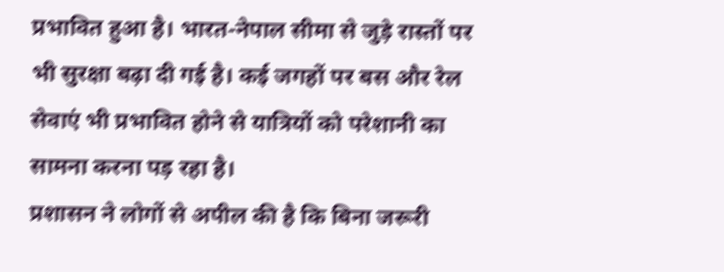प्रभावित हुआ है। भारत-नेपाल सीमा से जुड़े रास्तों पर भी सुरक्षा बढ़ा दी गई है। कई जगहों पर बस और रेल सेवाएं भी प्रभावित होने से यात्रियों को परेशानी का सामना करना पड़ रहा है।
प्रशासन ने लोगों से अपील की है कि बिना जरूरी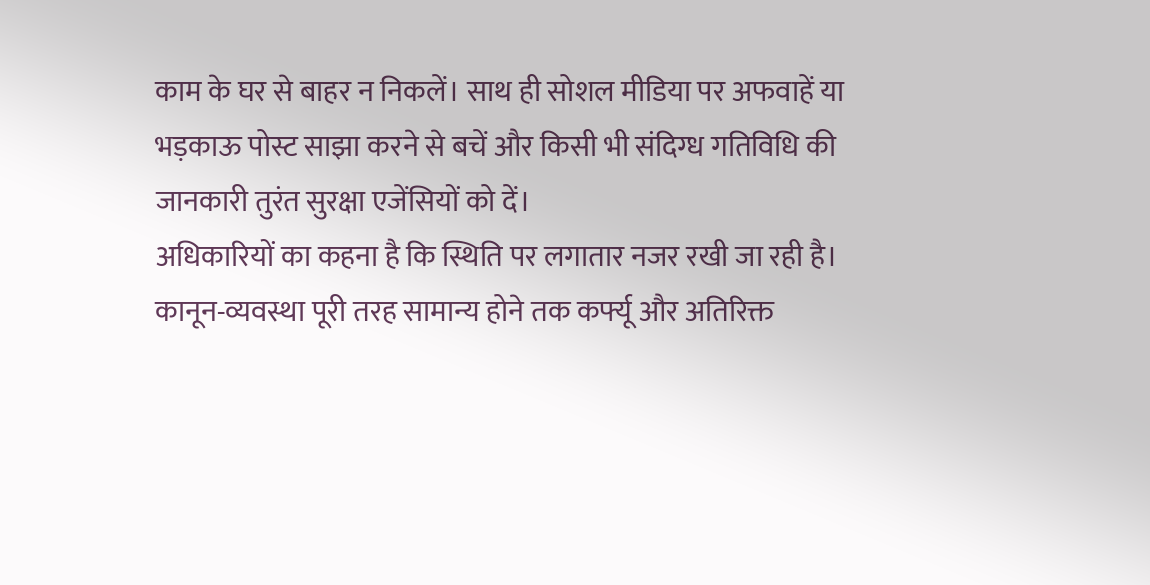काम के घर से बाहर न निकलें। साथ ही सोशल मीडिया पर अफवाहें या भड़काऊ पोस्ट साझा करने से बचें और किसी भी संदिग्ध गतिविधि की जानकारी तुरंत सुरक्षा एजेंसियों को दें।
अधिकारियों का कहना है कि स्थिति पर लगातार नजर रखी जा रही है। कानून-व्यवस्था पूरी तरह सामान्य होने तक कर्फ्यू और अतिरिक्त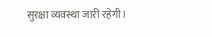सुरक्षा व्यवस्था जारी रहेगी।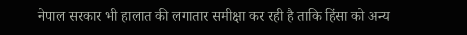नेपाल सरकार भी हालात की लगातार समीक्षा कर रही है ताकि हिंसा को अन्य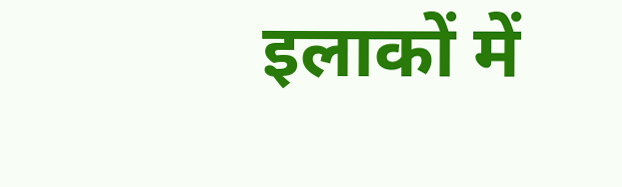इलाकों में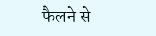फैलने से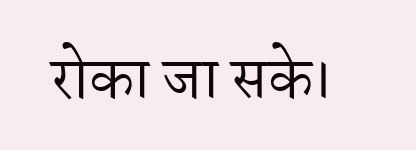रोका जा सके।